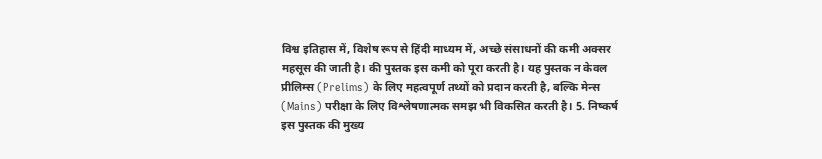विश्व इतिहास में, विशेष रूप से हिंदी माध्यम में, अच्छे संसाधनों की कमी अक्सर महसूस की जाती है। की पुस्तक इस कमी को पूरा करती है। यह पुस्तक न केवल प्रीलिम्स (Prelims) के लिए महत्वपूर्ण तथ्यों को प्रदान करती है, बल्कि मेन्स (Mains) परीक्षा के लिए विश्लेषणात्मक समझ भी विकसित करती है। 5. निष्कर्ष
इस पुस्तक की मुख्य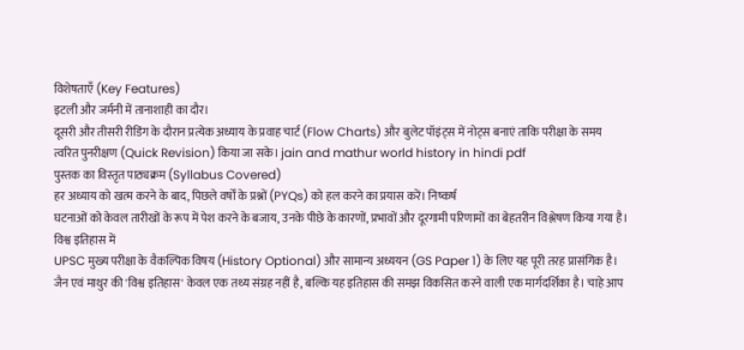विशेषताएँ (Key Features)
इटली और जर्मनी में तानाशाही का दौर।
दूसरी और तीसरी रीडिंग के दौरान प्रत्येक अध्याय के प्रवाह चार्ट (Flow Charts) और बुलेट पॉइंट्स में नोट्स बनाएं ताकि परीक्षा के समय त्वरित पुनरीक्षण (Quick Revision) किया जा सके। jain and mathur world history in hindi pdf
पुस्तक का विस्तृत पाठ्यक्रम (Syllabus Covered)
हर अध्याय को खत्म करने के बाद, पिछले वर्षों के प्रश्नों (PYQs) को हल करने का प्रयास करें। निष्कर्ष
घटनाओं को केवल तारीखों के रूप में पेश करने के बजाय, उनके पीछे के कारणों, प्रभावों और दूरगामी परिणामों का बेहतरीन विश्लेषण किया गया है। विश्व इतिहास में
UPSC मुख्य परीक्षा के वैकल्पिक विषय (History Optional) और सामान्य अध्ययन (GS Paper 1) के लिए यह पूरी तरह प्रासंगिक है।
जैन एवं माथुर की 'विश्व इतिहास' केवल एक तथ्य संग्रह नहीं है, बल्कि यह इतिहास की समझ विकसित करने वाली एक मार्गदर्शिका है। चाहे आप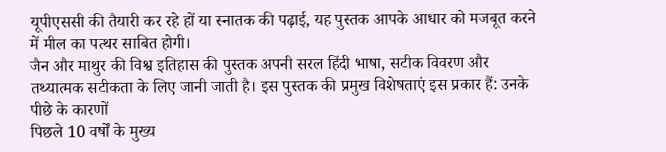यूपीएससी की तैयारी कर रहे हों या स्नातक की पढ़ाई, यह पुस्तक आपके आधार को मजबूत करने में मील का पत्थर साबित होगी।
जैन और माथुर की विश्व इतिहास की पुस्तक अपनी सरल हिंदी भाषा, सटीक विवरण और तथ्यात्मक सटीकता के लिए जानी जाती है। इस पुस्तक की प्रमुख विशेषताएं इस प्रकार हैं: उनके पीछे के कारणों
पिछले 10 वर्षों के मुख्य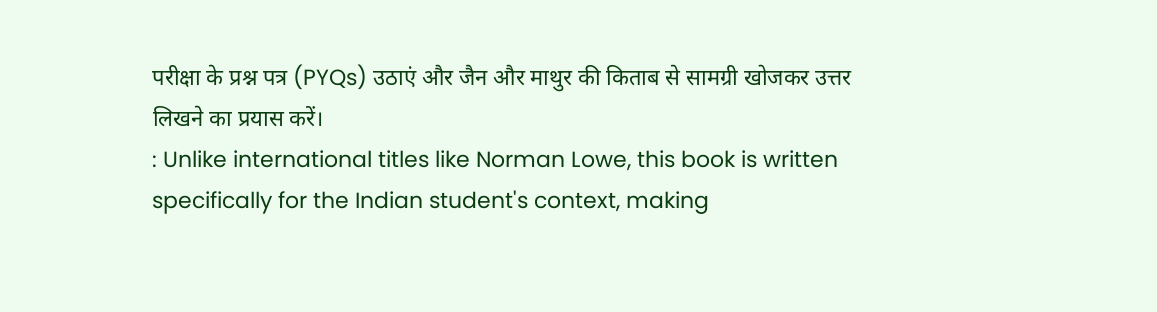परीक्षा के प्रश्न पत्र (PYQs) उठाएं और जैन और माथुर की किताब से सामग्री खोजकर उत्तर लिखने का प्रयास करें।
: Unlike international titles like Norman Lowe, this book is written specifically for the Indian student's context, making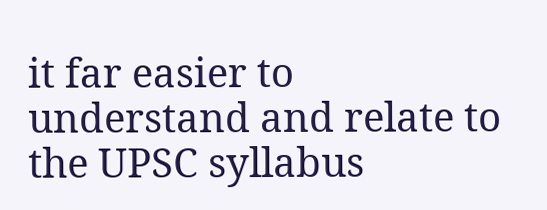it far easier to understand and relate to the UPSC syllabus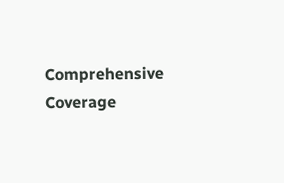Comprehensive Coverage